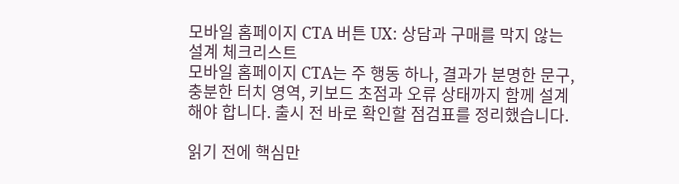모바일 홈페이지 CTA 버튼 UX: 상담과 구매를 막지 않는 설계 체크리스트
모바일 홈페이지 CTA는 주 행동 하나, 결과가 분명한 문구, 충분한 터치 영역, 키보드 초점과 오류 상태까지 함께 설계해야 합니다. 출시 전 바로 확인할 점검표를 정리했습니다.

읽기 전에 핵심만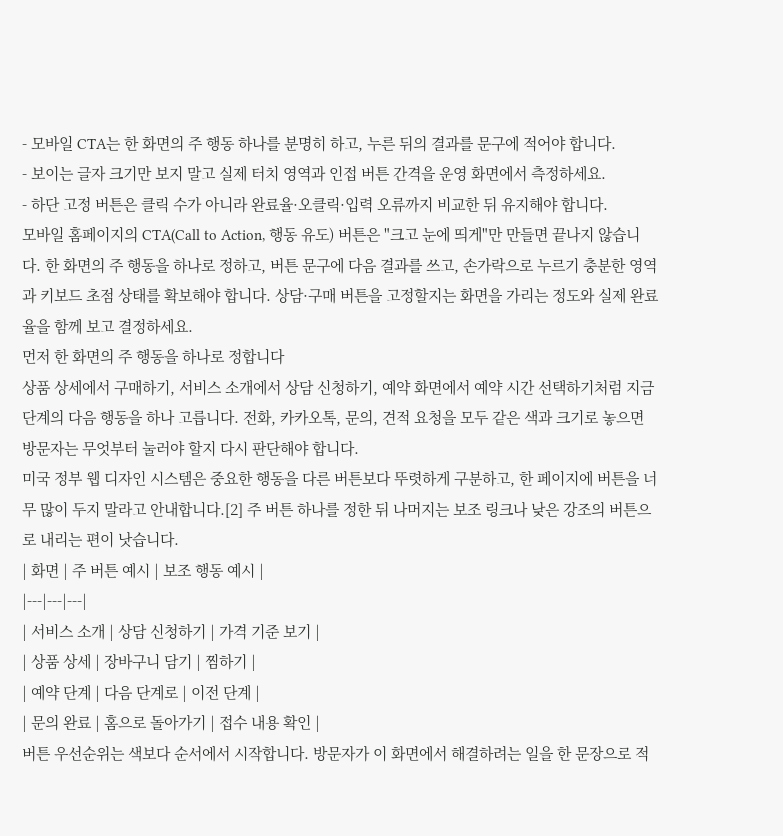- 모바일 CTA는 한 화면의 주 행동 하나를 분명히 하고, 누른 뒤의 결과를 문구에 적어야 합니다.
- 보이는 글자 크기만 보지 말고 실제 터치 영역과 인접 버튼 간격을 운영 화면에서 측정하세요.
- 하단 고정 버튼은 클릭 수가 아니라 완료율·오클릭·입력 오류까지 비교한 뒤 유지해야 합니다.
모바일 홈페이지의 CTA(Call to Action, 행동 유도) 버튼은 "크고 눈에 띄게"만 만들면 끝나지 않습니다. 한 화면의 주 행동을 하나로 정하고, 버튼 문구에 다음 결과를 쓰고, 손가락으로 누르기 충분한 영역과 키보드 초점 상태를 확보해야 합니다. 상담·구매 버튼을 고정할지는 화면을 가리는 정도와 실제 완료율을 함께 보고 결정하세요.
먼저 한 화면의 주 행동을 하나로 정합니다
상품 상세에서 구매하기, 서비스 소개에서 상담 신청하기, 예약 화면에서 예약 시간 선택하기처럼 지금 단계의 다음 행동을 하나 고릅니다. 전화, 카카오톡, 문의, 견적 요청을 모두 같은 색과 크기로 놓으면 방문자는 무엇부터 눌러야 할지 다시 판단해야 합니다.
미국 정부 웹 디자인 시스템은 중요한 행동을 다른 버튼보다 뚜렷하게 구분하고, 한 페이지에 버튼을 너무 많이 두지 말라고 안내합니다.[2] 주 버튼 하나를 정한 뒤 나머지는 보조 링크나 낮은 강조의 버튼으로 내리는 편이 낫습니다.
| 화면 | 주 버튼 예시 | 보조 행동 예시 |
|---|---|---|
| 서비스 소개 | 상담 신청하기 | 가격 기준 보기 |
| 상품 상세 | 장바구니 담기 | 찜하기 |
| 예약 단계 | 다음 단계로 | 이전 단계 |
| 문의 완료 | 홈으로 돌아가기 | 접수 내용 확인 |
버튼 우선순위는 색보다 순서에서 시작합니다. 방문자가 이 화면에서 해결하려는 일을 한 문장으로 적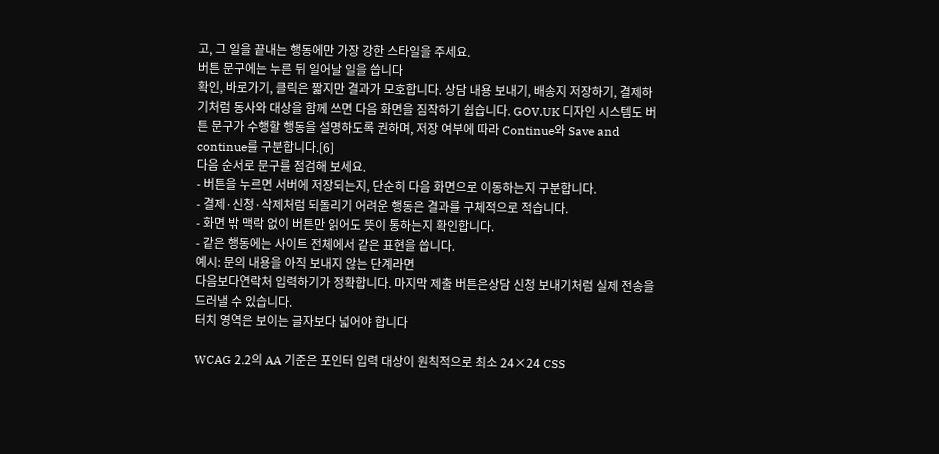고, 그 일을 끝내는 행동에만 가장 강한 스타일을 주세요.
버튼 문구에는 누른 뒤 일어날 일을 씁니다
확인, 바로가기, 클릭은 짧지만 결과가 모호합니다. 상담 내용 보내기, 배송지 저장하기, 결제하기처럼 동사와 대상을 함께 쓰면 다음 화면을 짐작하기 쉽습니다. GOV.UK 디자인 시스템도 버튼 문구가 수행할 행동을 설명하도록 권하며, 저장 여부에 따라 Continue와 Save and continue를 구분합니다.[6]
다음 순서로 문구를 점검해 보세요.
- 버튼을 누르면 서버에 저장되는지, 단순히 다음 화면으로 이동하는지 구분합니다.
- 결제·신청·삭제처럼 되돌리기 어려운 행동은 결과를 구체적으로 적습니다.
- 화면 밖 맥락 없이 버튼만 읽어도 뜻이 통하는지 확인합니다.
- 같은 행동에는 사이트 전체에서 같은 표현을 씁니다.
예시: 문의 내용을 아직 보내지 않는 단계라면
다음보다연락처 입력하기가 정확합니다. 마지막 제출 버튼은상담 신청 보내기처럼 실제 전송을 드러낼 수 있습니다.
터치 영역은 보이는 글자보다 넓어야 합니다

WCAG 2.2의 AA 기준은 포인터 입력 대상이 원칙적으로 최소 24×24 CSS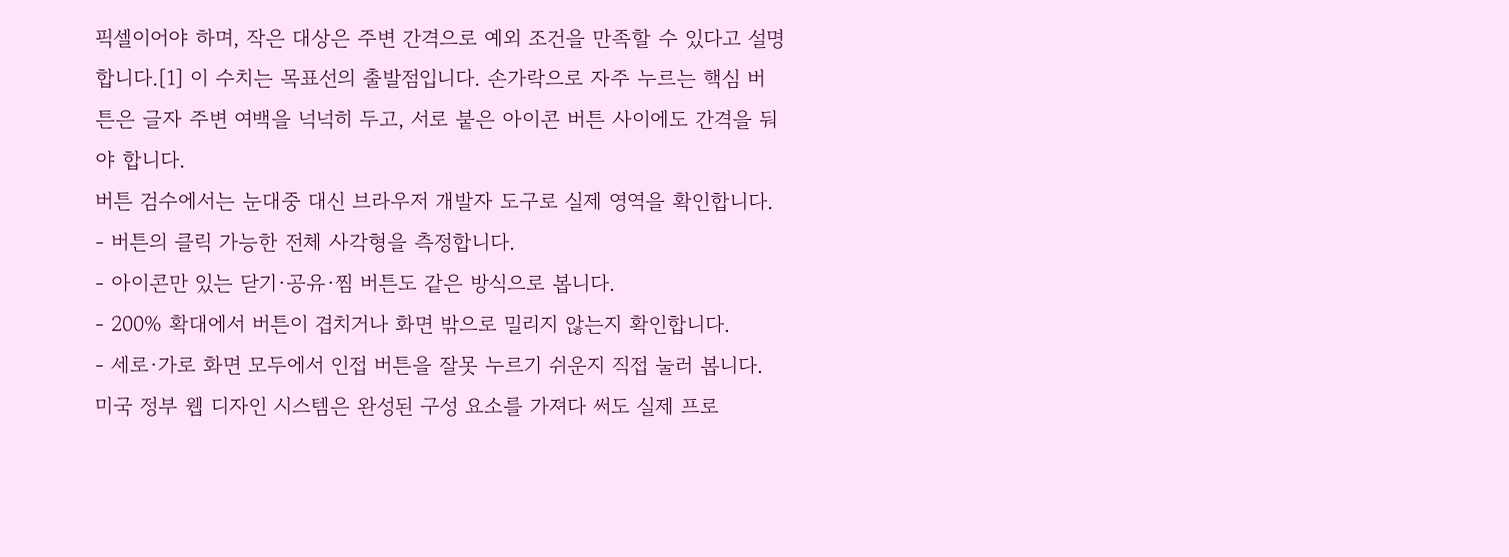픽셀이어야 하며, 작은 대상은 주변 간격으로 예외 조건을 만족할 수 있다고 설명합니다.[1] 이 수치는 목표선의 출발점입니다. 손가락으로 자주 누르는 핵심 버튼은 글자 주변 여백을 넉넉히 두고, 서로 붙은 아이콘 버튼 사이에도 간격을 둬야 합니다.
버튼 검수에서는 눈대중 대신 브라우저 개발자 도구로 실제 영역을 확인합니다.
- 버튼의 클릭 가능한 전체 사각형을 측정합니다.
- 아이콘만 있는 닫기·공유·찜 버튼도 같은 방식으로 봅니다.
- 200% 확대에서 버튼이 겹치거나 화면 밖으로 밀리지 않는지 확인합니다.
- 세로·가로 화면 모두에서 인접 버튼을 잘못 누르기 쉬운지 직접 눌러 봅니다.
미국 정부 웹 디자인 시스템은 완성된 구성 요소를 가져다 써도 실제 프로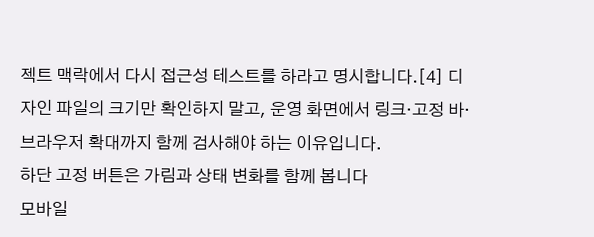젝트 맥락에서 다시 접근성 테스트를 하라고 명시합니다.[4] 디자인 파일의 크기만 확인하지 말고, 운영 화면에서 링크·고정 바·브라우저 확대까지 함께 검사해야 하는 이유입니다.
하단 고정 버튼은 가림과 상태 변화를 함께 봅니다
모바일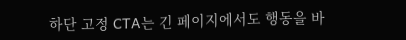하단 고정 CTA는 긴 페이지에서도 행동을 바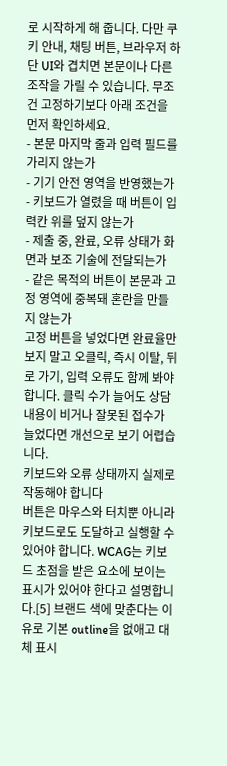로 시작하게 해 줍니다. 다만 쿠키 안내, 채팅 버튼, 브라우저 하단 UI와 겹치면 본문이나 다른 조작을 가릴 수 있습니다. 무조건 고정하기보다 아래 조건을 먼저 확인하세요.
- 본문 마지막 줄과 입력 필드를 가리지 않는가
- 기기 안전 영역을 반영했는가
- 키보드가 열렸을 때 버튼이 입력칸 위를 덮지 않는가
- 제출 중, 완료, 오류 상태가 화면과 보조 기술에 전달되는가
- 같은 목적의 버튼이 본문과 고정 영역에 중복돼 혼란을 만들지 않는가
고정 버튼을 넣었다면 완료율만 보지 말고 오클릭, 즉시 이탈, 뒤로 가기, 입력 오류도 함께 봐야 합니다. 클릭 수가 늘어도 상담 내용이 비거나 잘못된 접수가 늘었다면 개선으로 보기 어렵습니다.
키보드와 오류 상태까지 실제로 작동해야 합니다
버튼은 마우스와 터치뿐 아니라 키보드로도 도달하고 실행할 수 있어야 합니다. WCAG는 키보드 초점을 받은 요소에 보이는 표시가 있어야 한다고 설명합니다.[5] 브랜드 색에 맞춘다는 이유로 기본 outline을 없애고 대체 표시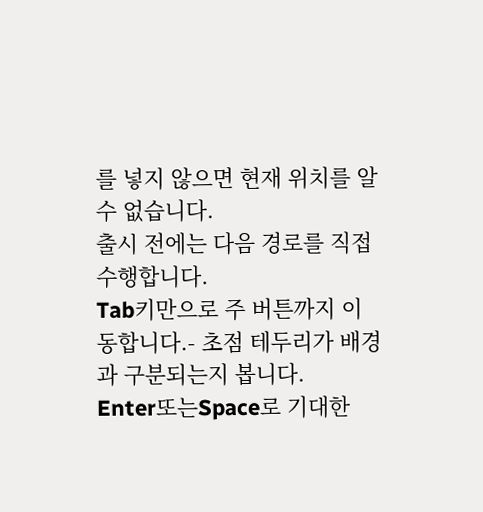를 넣지 않으면 현재 위치를 알 수 없습니다.
출시 전에는 다음 경로를 직접 수행합니다.
Tab키만으로 주 버튼까지 이동합니다.- 초점 테두리가 배경과 구분되는지 봅니다.
Enter또는Space로 기대한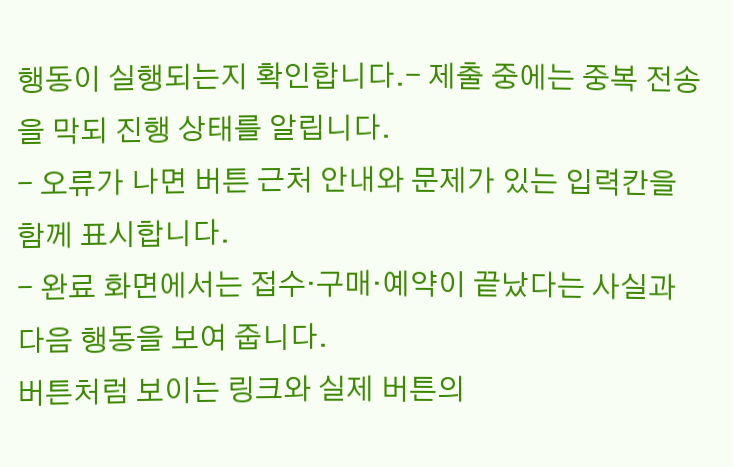행동이 실행되는지 확인합니다.- 제출 중에는 중복 전송을 막되 진행 상태를 알립니다.
- 오류가 나면 버튼 근처 안내와 문제가 있는 입력칸을 함께 표시합니다.
- 완료 화면에서는 접수·구매·예약이 끝났다는 사실과 다음 행동을 보여 줍니다.
버튼처럼 보이는 링크와 실제 버튼의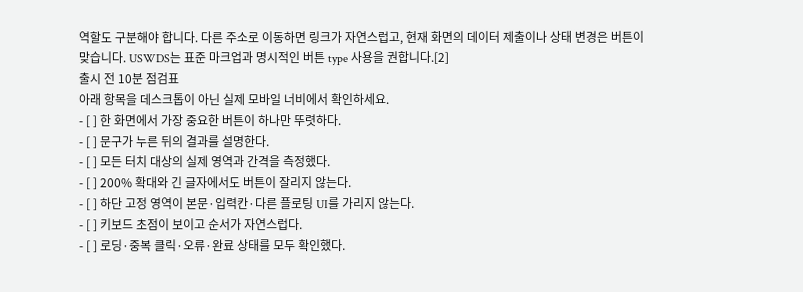역할도 구분해야 합니다. 다른 주소로 이동하면 링크가 자연스럽고, 현재 화면의 데이터 제출이나 상태 변경은 버튼이 맞습니다. USWDS는 표준 마크업과 명시적인 버튼 type 사용을 권합니다.[2]
출시 전 10분 점검표
아래 항목을 데스크톱이 아닌 실제 모바일 너비에서 확인하세요.
- [ ] 한 화면에서 가장 중요한 버튼이 하나만 뚜렷하다.
- [ ] 문구가 누른 뒤의 결과를 설명한다.
- [ ] 모든 터치 대상의 실제 영역과 간격을 측정했다.
- [ ] 200% 확대와 긴 글자에서도 버튼이 잘리지 않는다.
- [ ] 하단 고정 영역이 본문·입력칸·다른 플로팅 UI를 가리지 않는다.
- [ ] 키보드 초점이 보이고 순서가 자연스럽다.
- [ ] 로딩·중복 클릭·오류·완료 상태를 모두 확인했다.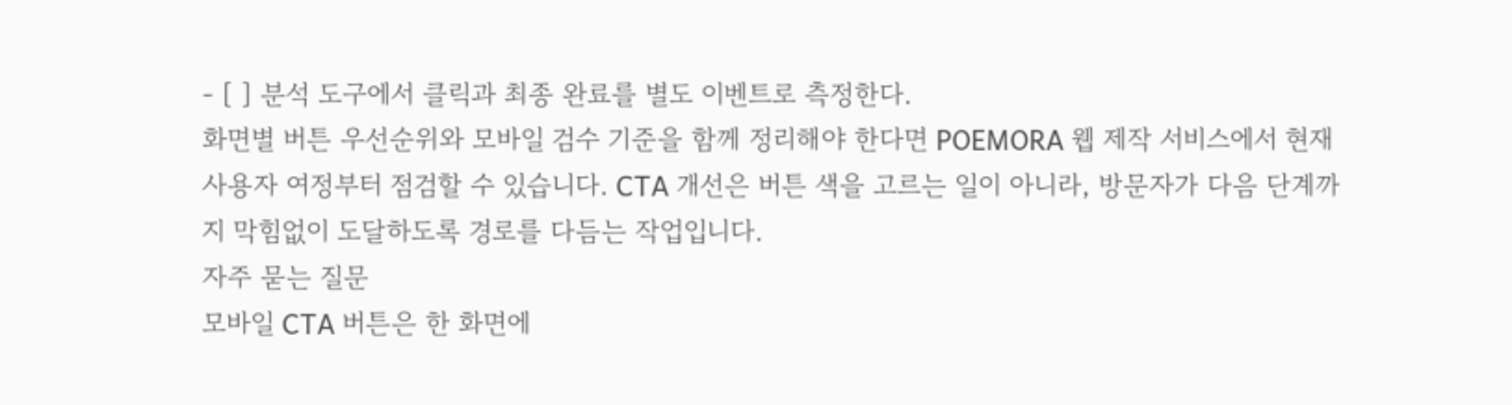- [ ] 분석 도구에서 클릭과 최종 완료를 별도 이벤트로 측정한다.
화면별 버튼 우선순위와 모바일 검수 기준을 함께 정리해야 한다면 POEMORA 웹 제작 서비스에서 현재 사용자 여정부터 점검할 수 있습니다. CTA 개선은 버튼 색을 고르는 일이 아니라, 방문자가 다음 단계까지 막힘없이 도달하도록 경로를 다듬는 작업입니다.
자주 묻는 질문
모바일 CTA 버튼은 한 화면에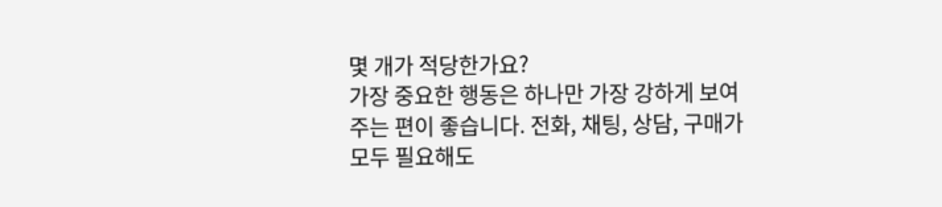몇 개가 적당한가요?
가장 중요한 행동은 하나만 가장 강하게 보여 주는 편이 좋습니다. 전화, 채팅, 상담, 구매가 모두 필요해도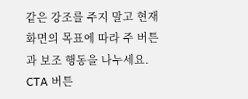같은 강조를 주지 말고 현재 화면의 목표에 따라 주 버튼과 보조 행동을 나누세요.
CTA 버튼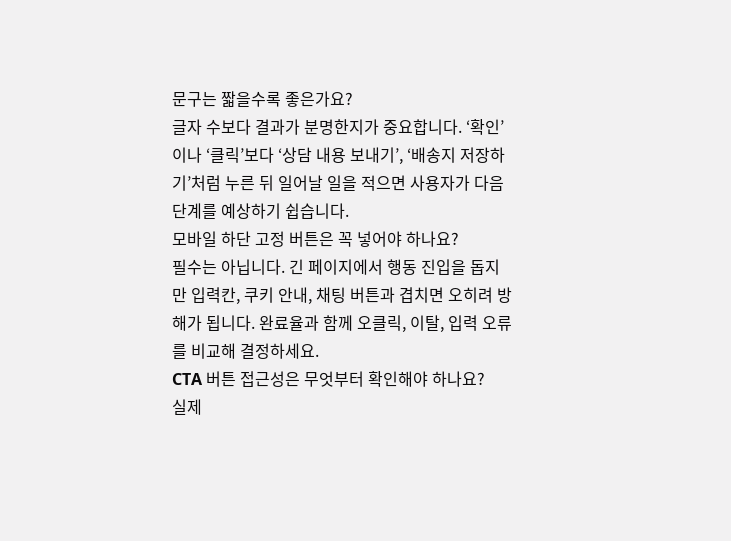문구는 짧을수록 좋은가요?
글자 수보다 결과가 분명한지가 중요합니다. ‘확인’이나 ‘클릭’보다 ‘상담 내용 보내기’, ‘배송지 저장하기’처럼 누른 뒤 일어날 일을 적으면 사용자가 다음 단계를 예상하기 쉽습니다.
모바일 하단 고정 버튼은 꼭 넣어야 하나요?
필수는 아닙니다. 긴 페이지에서 행동 진입을 돕지만 입력칸, 쿠키 안내, 채팅 버튼과 겹치면 오히려 방해가 됩니다. 완료율과 함께 오클릭, 이탈, 입력 오류를 비교해 결정하세요.
CTA 버튼 접근성은 무엇부터 확인해야 하나요?
실제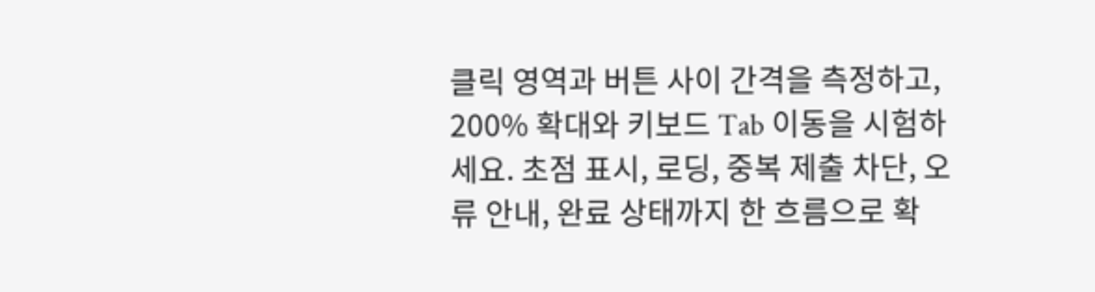클릭 영역과 버튼 사이 간격을 측정하고, 200% 확대와 키보드 Tab 이동을 시험하세요. 초점 표시, 로딩, 중복 제출 차단, 오류 안내, 완료 상태까지 한 흐름으로 확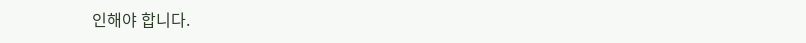인해야 합니다.